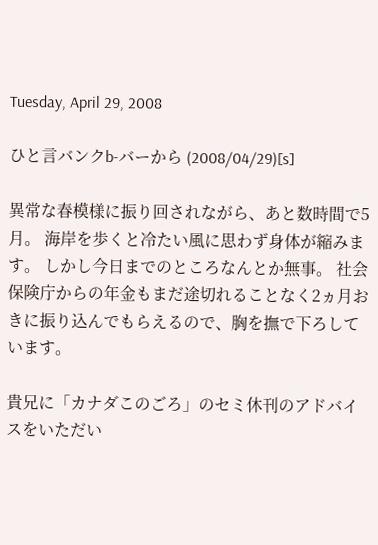Tuesday, April 29, 2008

ひと言バンクb-バーから (2008/04/29)[s]

異常な春模様に振り回されながら、あと数時間で5月。 海岸を歩くと冷たい風に思わず身体が縮みます。 しかし今日までのところなんとか無事。 社会保険庁からの年金もまだ途切れることなく2ヵ月おきに振り込んでもらえるので、胸を撫で下ろしています。

貴兄に「カナダこのごろ」のセミ休刊のアドバイスをいただい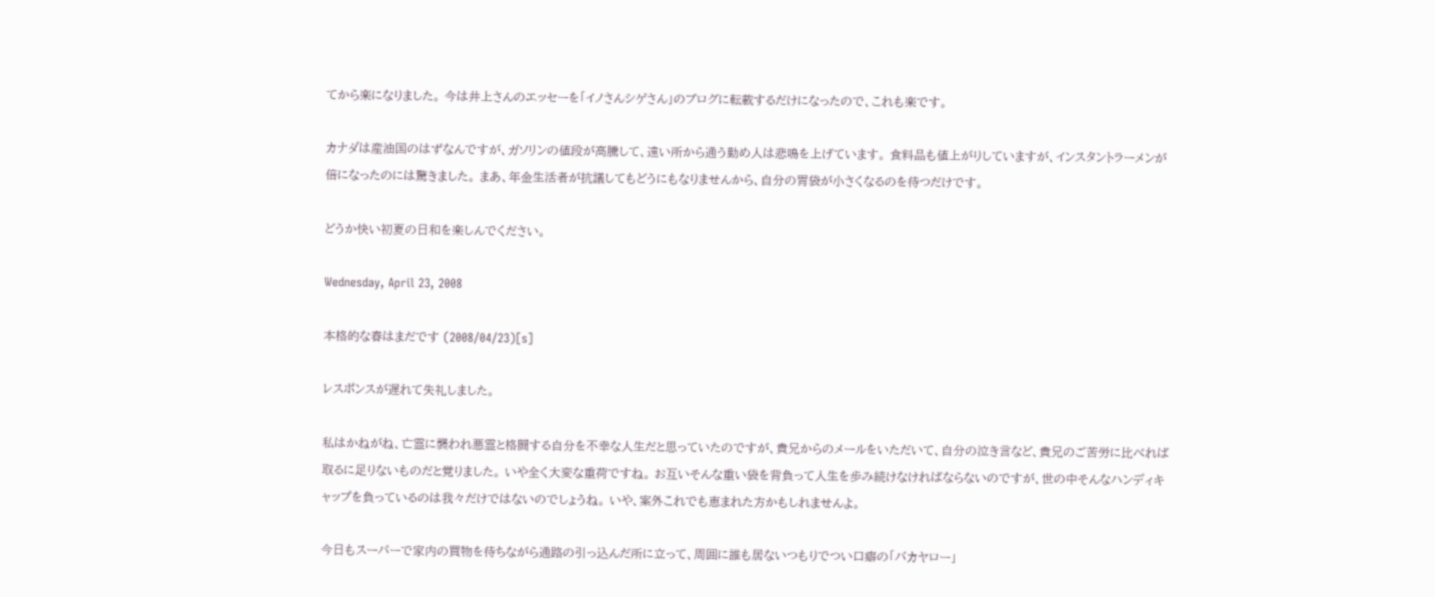てから楽になりました。 今は井上さんのエッセーを「イノさんシゲさん」のブログに転載するだけになったので、これも楽です。

カナダは産油国のはずなんですが、ガソリンの値段が高騰して、遠い所から通う勤め人は悲鳴を上げています。 食料品も値上がりしていますが、インスタントラーメンが倍になったのには驚きました。 まあ、年金生活者が抗議してもどうにもなりませんから、自分の胃袋が小さくなるのを待つだけです。

どうか快い初夏の日和を楽しんでください。

Wednesday, April 23, 2008

本格的な春はまだです (2008/04/23)[s]

レスポンスが遅れて失礼しました。

私はかねがね、亡霊に襲われ悪霊と格闘する自分を不幸な人生だと思っていたのですが、貴兄からのメールをいただいて、自分の泣き言など、貴兄のご苦労に比べれば取るに足りないものだと覚りました。 いや全く大変な重荷ですね。 お互いそんな重い袋を背負って人生を歩み続けなければならないのですが、世の中そんなハンディキャップを負っているのは我々だけではないのでしょうね。 いや、案外これでも恵まれた方かもしれませんよ。

今日もスーパーで家内の買物を待ちながら通路の引っ込んだ所に立って、周囲に誰も居ないつもりでつい口癖の「バカヤロー」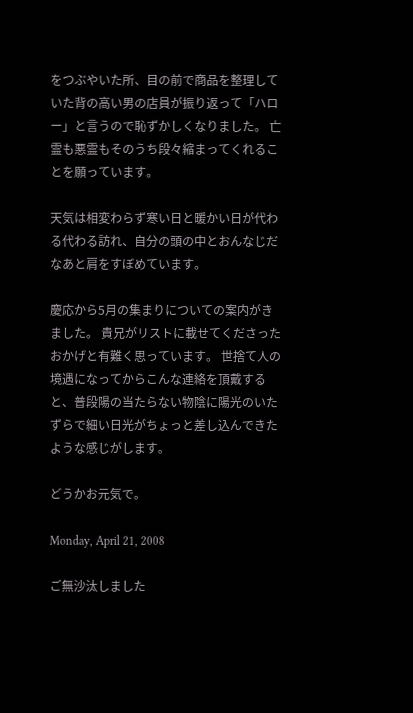をつぶやいた所、目の前で商品を整理していた背の高い男の店員が振り返って「ハロー」と言うので恥ずかしくなりました。 亡霊も悪霊もそのうち段々縮まってくれることを願っています。

天気は相変わらず寒い日と暖かい日が代わる代わる訪れ、自分の頭の中とおんなじだなあと肩をすぼめています。

慶応から5月の集まりについての案内がきました。 貴兄がリストに載せてくださったおかげと有難く思っています。 世捨て人の境遇になってからこんな連絡を頂戴すると、普段陽の当たらない物陰に陽光のいたずらで細い日光がちょっと差し込んできたような感じがします。

どうかお元気で。

Monday, April 21, 2008

ご無沙汰しました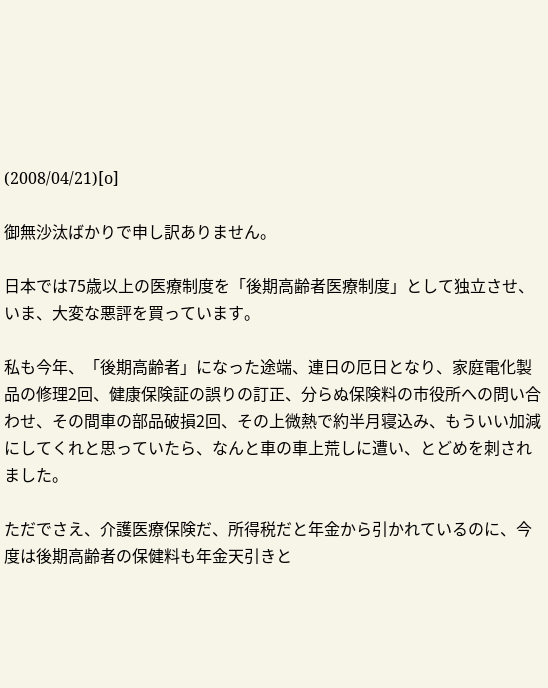(2008/04/21)[o]

御無沙汰ばかりで申し訳ありません。

日本では75歳以上の医療制度を「後期高齢者医療制度」として独立させ、いま、大変な悪評を買っています。

私も今年、「後期高齢者」になった途端、連日の厄日となり、家庭電化製品の修理2回、健康保険証の誤りの訂正、分らぬ保険料の市役所への問い合わせ、その間車の部品破損2回、その上微熱で約半月寝込み、もういい加減にしてくれと思っていたら、なんと車の車上荒しに遭い、とどめを刺されました。

ただでさえ、介護医療保険だ、所得税だと年金から引かれているのに、今度は後期高齢者の保健料も年金天引きと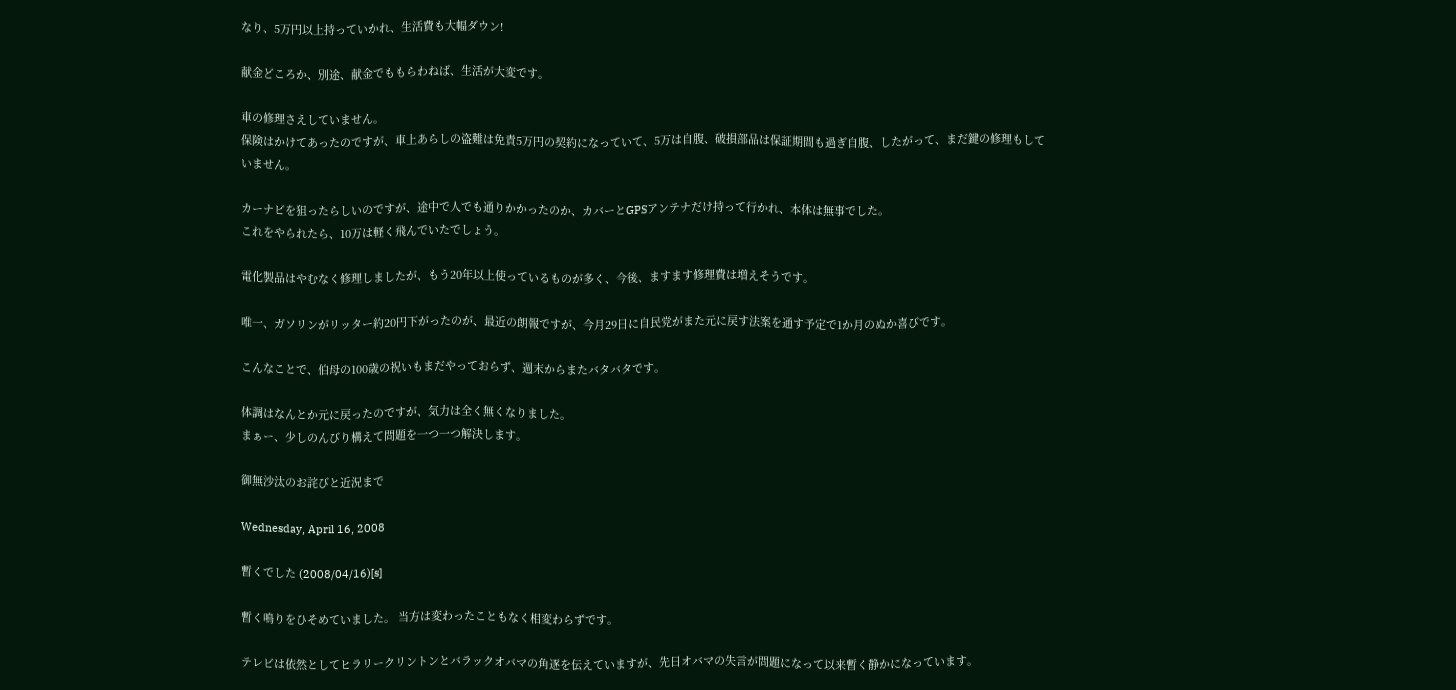なり、5万円以上持っていかれ、生活費も大幅ダウン!

献金どころか、別途、献金でももらわねば、生活が大変です。

車の修理さえしていません。
保険はかけてあったのですが、車上あらしの盗難は免責5万円の契約になっていて、5万は自腹、破損部品は保証期間も過ぎ自腹、したがって、まだ鍵の修理もしていません。

カーナビを狙ったらしいのですが、途中で人でも通りかかったのか、カバーとGPSアンテナだけ持って行かれ、本体は無事でした。
これをやられたら、10万は軽く飛んでいたでしょう。

電化製品はやむなく修理しましたが、もう20年以上使っているものが多く、今後、ますます修理費は増えそうです。

唯一、ガソリンがリッター約20円下がったのが、最近の朗報ですが、今月29日に自民党がまた元に戻す法案を通す予定で1か月のぬか喜びです。

こんなことで、伯母の100歳の祝いもまだやっておらず、週末からまたバタバタです。

体調はなんとか元に戻ったのですが、気力は全く無くなりました。
まぁー、少しのんびり構えて問題を一つ一つ解決します。

御無沙汰のお詫びと近況まで

Wednesday, April 16, 2008

暫くでした (2008/04/16)[s]

暫く鳴りをひそめていました。 当方は変わったこともなく相変わらずです。

テレビは依然としてヒラリークリントンとバラックオバマの角逐を伝えていますが、先日オバマの失言が問題になって以来暫く静かになっています。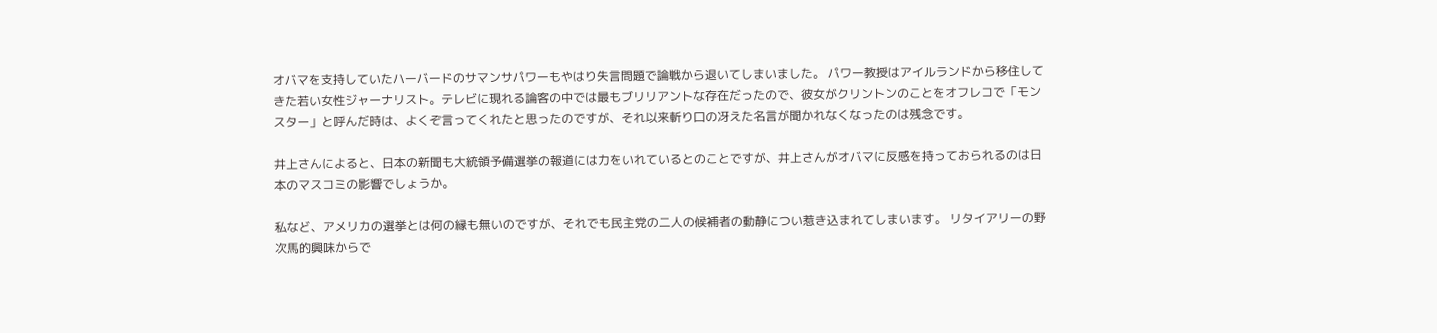オバマを支持していたハーバードのサマンサパワーもやはり失言問題で論戦から退いてしまいました。 パワー教授はアイルランドから移住してきた若い女性ジャーナリスト。テレビに現れる論客の中では最もブリリアントな存在だったので、彼女がクリントンのことをオフレコで「モンスター」と呼んだ時は、よくぞ言ってくれたと思ったのですが、それ以来斬り口の冴えた名言が聞かれなくなったのは残念です。

井上さんによると、日本の新聞も大統領予備選挙の報道には力をいれているとのことですが、井上さんがオバマに反感を持っておられるのは日本のマスコミの影響でしょうか。

私など、アメリカの選挙とは何の縁も無いのですが、それでも民主党の二人の候補者の動静につい惹き込まれてしまいます。 リタイアリーの野次馬的興味からで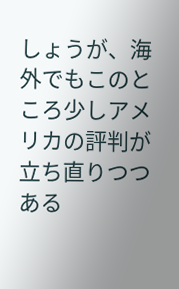しょうが、海外でもこのところ少しアメリカの評判が立ち直りつつある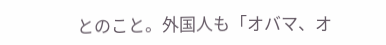とのこと。外国人も「オバマ、オ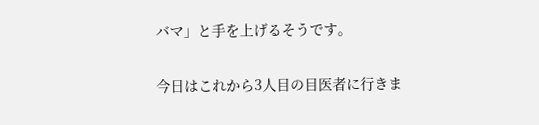バマ」と手を上げるそうです。

今日はこれから3人目の目医者に行きま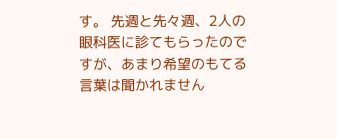す。 先週と先々週、2人の眼科医に診てもらったのですが、あまり希望のもてる言葉は聞かれません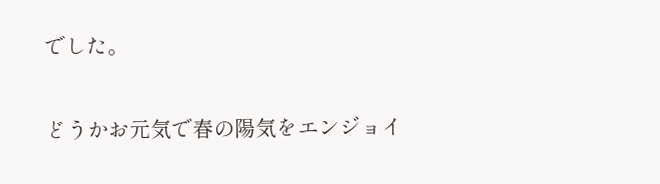でした。

どうかお元気で春の陽気をエンジョイ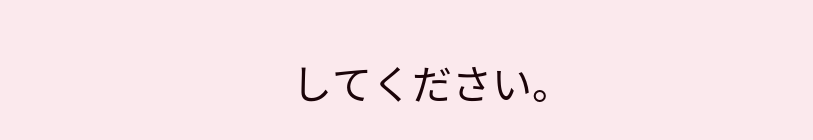してください。